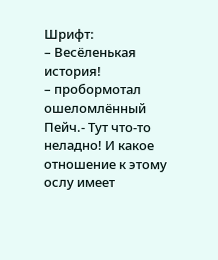Шрифт:
– Весёленькая история!
– пробормотал ошеломлённый Пейч.- Тут что-то неладно! И какое отношение к этому ослу имеет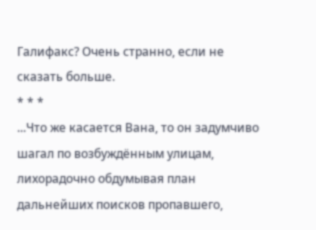Галифакс? Очень странно, если не сказать больше.
* * *
...Что же касается Вана, то он задумчиво шагал по возбуждённым улицам, лихорадочно обдумывая план дальнейших поисков пропавшего,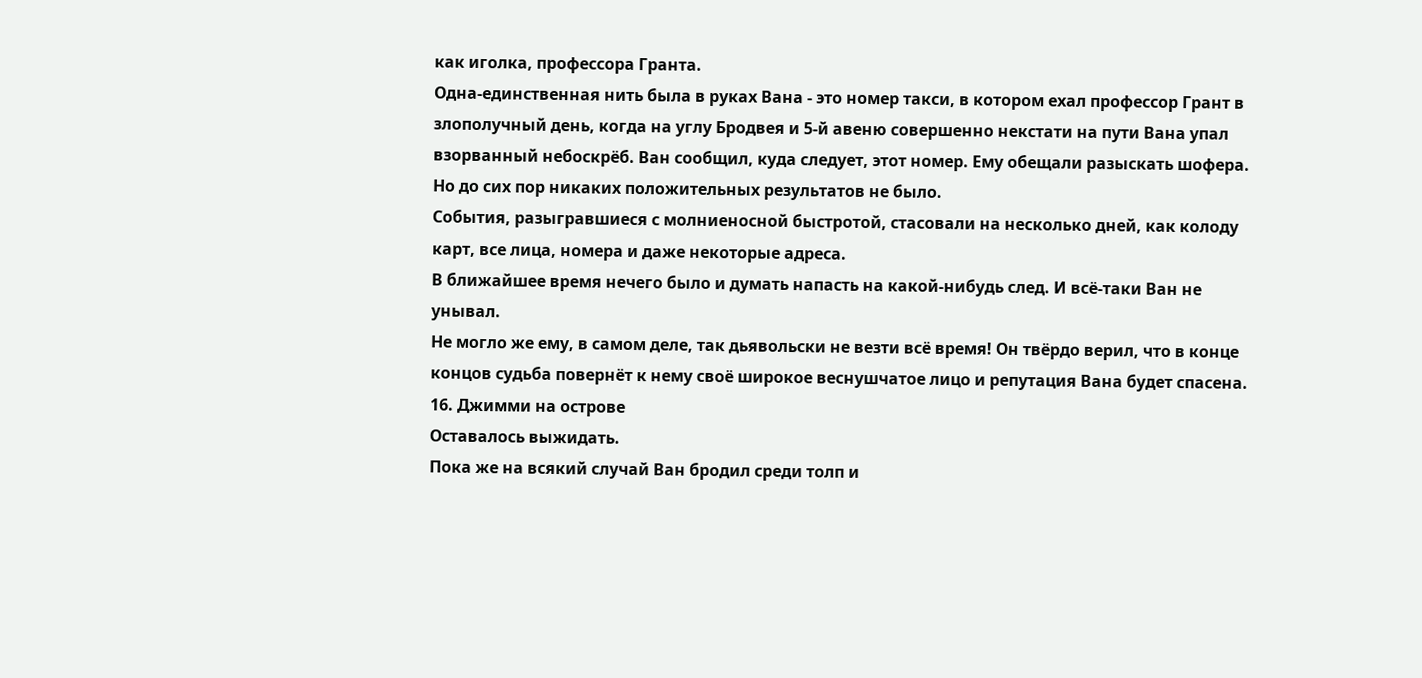как иголка, профессора Гранта.
Одна-единственная нить была в руках Вана - это номер такси, в котором ехал профессор Грант в злополучный день, когда на углу Бродвея и 5-й авеню совершенно некстати на пути Вана упал взорванный небоскрёб. Ван сообщил, куда следует, этот номер. Ему обещали разыскать шофера. Но до сих пор никаких положительных результатов не было.
События, разыгравшиеся с молниеносной быстротой, стасовали на несколько дней, как колоду карт, все лица, номера и даже некоторые адреса.
В ближайшее время нечего было и думать напасть на какой-нибудь след. И всё-таки Ван не унывал.
Не могло же ему, в самом деле, так дьявольски не везти всё время! Он твёрдо верил, что в конце концов судьба повернёт к нему своё широкое веснушчатое лицо и репутация Вана будет спасена.
16. Джимми на острове
Оставалось выжидать.
Пока же на всякий случай Ван бродил среди толп и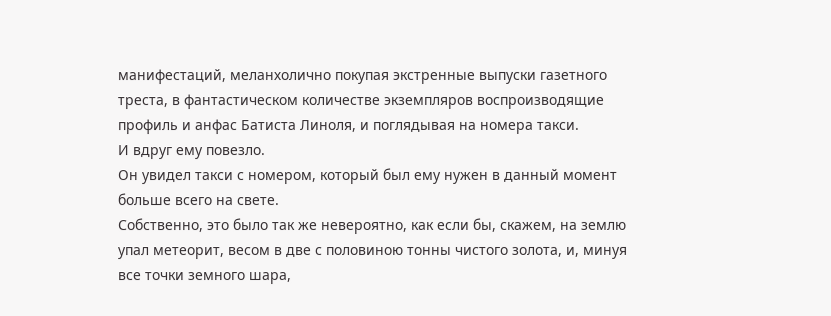манифестаций, меланхолично покупая экстренные выпуски газетного треста, в фантастическом количестве экземпляров воспроизводящие профиль и анфас Батиста Линоля, и поглядывая на номера такси.
И вдруг ему повезло.
Он увидел такси с номером, который был ему нужен в данный момент больше всего на свете.
Собственно, это было так же невероятно, как если бы, скажем, на землю упал метеорит, весом в две с половиною тонны чистого золота, и, минуя все точки земного шара,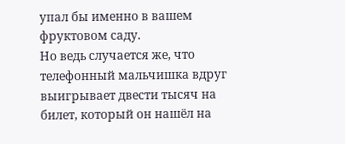упал бы именно в вашем фруктовом саду.
Но ведь случается же, что телефонный мальчишка вдруг выигрывает двести тысяч на билет, который он нашёл на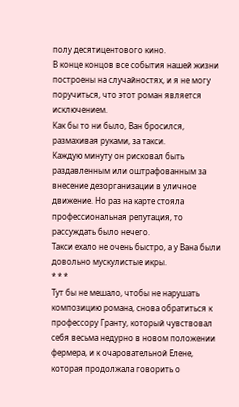полу десятицентового кино.
В конце концов все события нашей жизни построены на случайностях, и я не могу поручиться, что этот роман является исключением.
Как бы то ни было, Ван бросился, размахивая руками, за такси.
Каждую минуту он рисковал быть раздавленным или оштрафованным за внесение дезорганизации в уличное движение. Но раз на карте стояла профессиональная репутация, то рассуждать было нечего.
Такси ехало не очень быстро, а у Вана были довольно мускулистые икры.
* * *
Тут бы не мешало, чтобы не нарушать композицию романа, снова обратиться к профессору Гранту, который чувствовал себя весьма недурно в новом положении фермера, и к очаровательной Елене, которая продолжала говорить о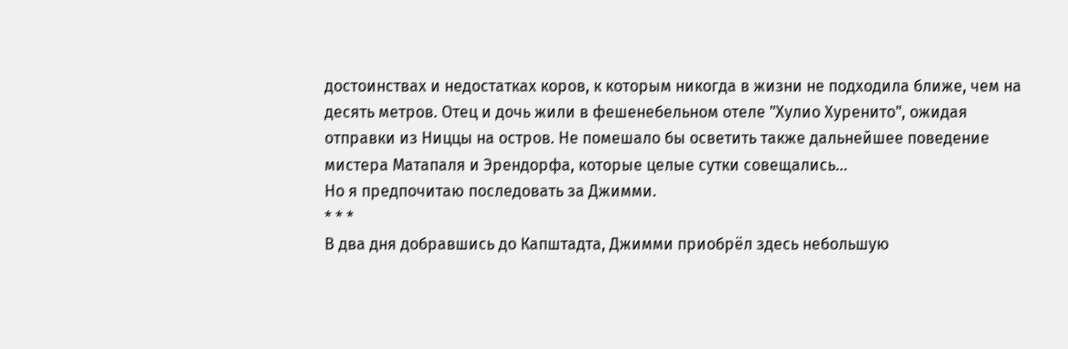достоинствах и недостатках коров, к которым никогда в жизни не подходила ближе, чем на десять метров. Отец и дочь жили в фешенебельном отеле "Хулио Хуренито", ожидая отправки из Ниццы на остров. Не помешало бы осветить также дальнейшее поведение мистера Матапаля и Эрендорфа, которые целые сутки совещались...
Но я предпочитаю последовать за Джимми.
* * *
В два дня добравшись до Капштадта, Джимми приобрёл здесь небольшую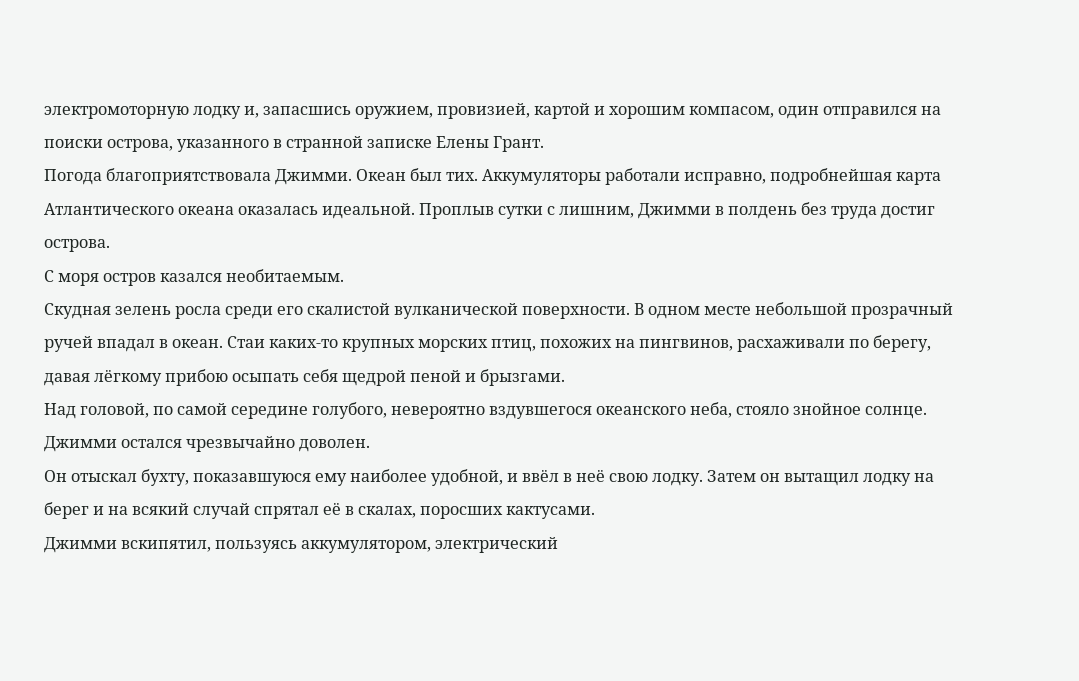электромоторную лодку и, запасшись оружием, провизией, картой и хорошим компасом, один отправился на поиски острова, указанного в странной записке Елены Грант.
Погода благоприятствовала Джимми. Океан был тих. Аккумуляторы работали исправно, подробнейшая карта Атлантического океана оказалась идеальной. Проплыв сутки с лишним, Джимми в полдень без труда достиг острова.
С моря остров казался необитаемым.
Скудная зелень росла среди его скалистой вулканической поверхности. В одном месте небольшой прозрачный ручей впадал в океан. Стаи каких-то крупных морских птиц, похожих на пингвинов, расхаживали по берегу, давая лёгкому прибою осыпать себя щедрой пеной и брызгами.
Над головой, по самой середине голубого, невероятно вздувшегося океанского неба, стояло знойное солнце.
Джимми остался чрезвычайно доволен.
Он отыскал бухту, показавшуюся ему наиболее удобной, и ввёл в неё свою лодку. Затем он вытащил лодку на берег и на всякий случай спрятал её в скалах, поросших кактусами.
Джимми вскипятил, пользуясь аккумулятором, электрический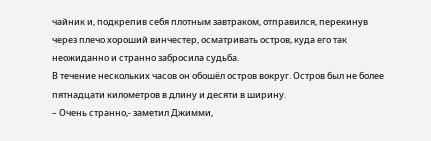чайник и, подкрепив себя плотным завтраком, отправился, перекинув через плечо хороший винчестер, осматривать остров, куда его так неожиданно и странно забросила судьба.
В течение нескольких часов он обошёл остров вокруг. Остров был не более пятнадцати километров в длину и десяти в ширину.
– Очень странно,- заметил Джимми,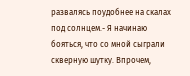развалясь поудобнее на скалах под солнцем.- Я начинаю бояться, что со мной сыграли скверную шутку. Впрочем,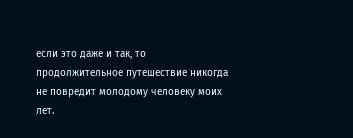если это даже и так, то продолжительное путешествие никогда не повредит молодому человеку моих лет.